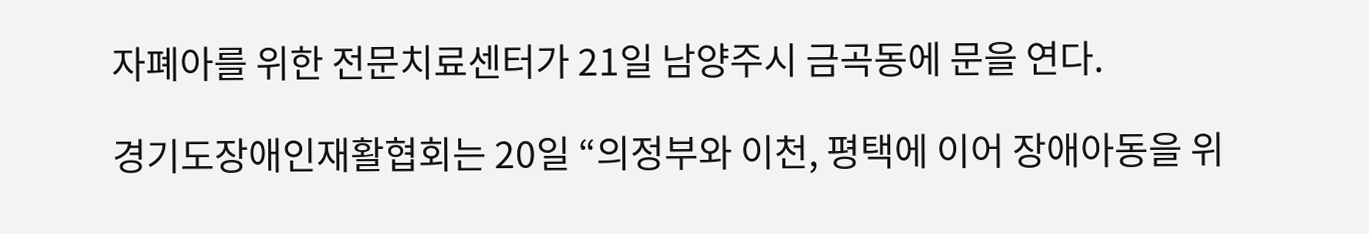자폐아를 위한 전문치료센터가 21일 남양주시 금곡동에 문을 연다.

경기도장애인재활협회는 20일 “의정부와 이천, 평택에 이어 장애아동을 위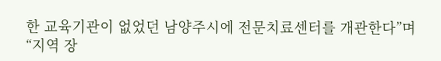한 교육기관이 없었던 남양주시에 전문치료센터를 개관한다”며 “지역 장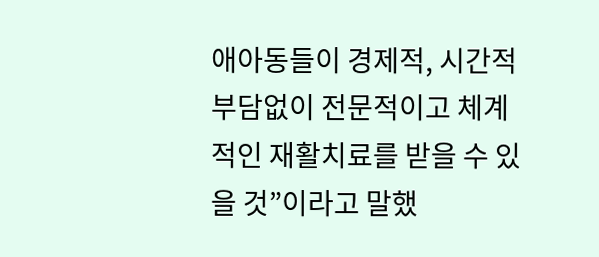애아동들이 경제적, 시간적 부담없이 전문적이고 체계적인 재활치료를 받을 수 있을 것”이라고 말했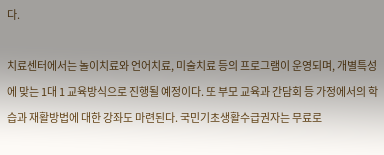다.

치료센터에서는 놀이치료와 언어치료, 미술치료 등의 프로그램이 운영되며, 개별특성에 맞는 1대 1 교육방식으로 진행될 예정이다. 또 부모 교육과 간담회 등 가정에서의 학습과 재활방법에 대한 강좌도 마련된다. 국민기초생활수급권자는 무료로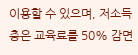이용할 수 있으며, 저소득층은 교육료를 50% 감면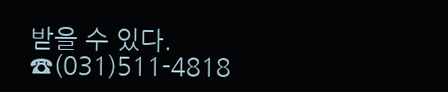받을 수 있다. ☎(031)511-4818